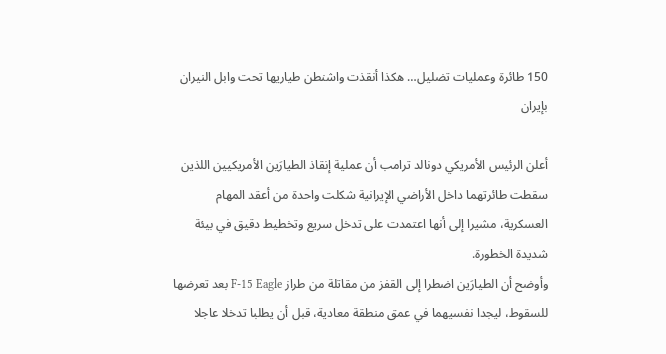150 طائرة وعمليات تضليل… هكذا أنقذت واشنطن طياريها تحت وابل النيران بإيران

أعلن الرئيس الأمريكي دونالد ترامب أن عملية إنقاذ الطيارَين الأمريكيين اللذين سقطت طائرتهما داخل الأراضي الإيرانية شكلت واحدة من أعقد المهام العسكرية، مشيرا إلى أنها اعتمدت على تدخل سريع وتخطيط دقيق في بيئة شديدة الخطورة.
وأوضح أن الطيارَين اضطرا إلى القفز من مقاتلة من طراز F-15 Eagle بعد تعرضها للسقوط، ليجدا نفسيهما في عمق منطقة معادية، قبل أن يطلبا تدخلا عاجلا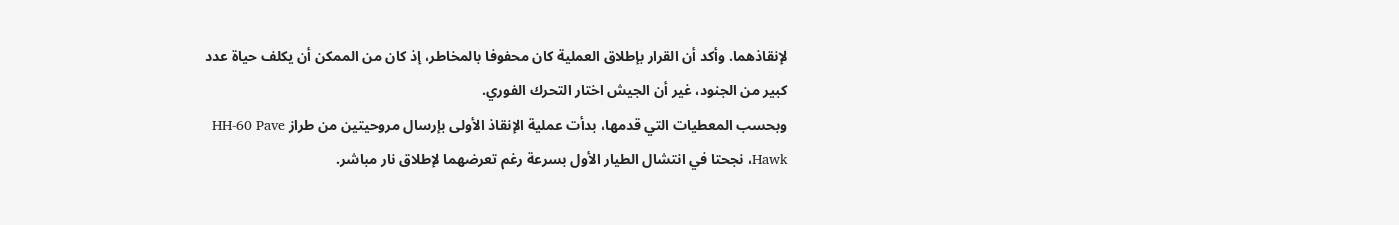لإنقاذهما. وأكد أن القرار بإطلاق العملية كان محفوفا بالمخاطر، إذ كان من الممكن أن يكلف حياة عدد كبير من الجنود، غير أن الجيش اختار التحرك الفوري.
وبحسب المعطيات التي قدمها، بدأت عملية الإنقاذ الأولى بإرسال مروحيتين من طراز HH-60 Pave Hawk، نجحتا في انتشال الطيار الأول بسرعة رغم تعرضهما لإطلاق نار مباشر.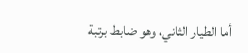أما الطيار الثاني، وهو ضابط برتبة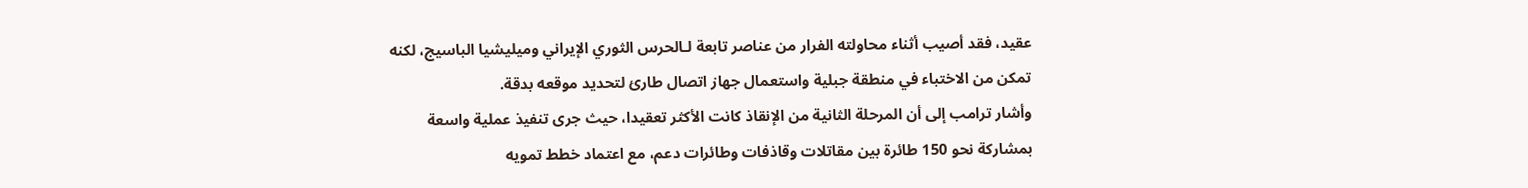عقيد، فقد أصيب أثناء محاولته الفرار من عناصر تابعة لـالحرس الثوري الإيراني وميليشيا الباسيج، لكنه تمكن من الاختباء في منطقة جبلية واستعمال جهاز اتصال طارئ لتحديد موقعه بدقة.
وأشار ترامب إلى أن المرحلة الثانية من الإنقاذ كانت الأكثر تعقيدا، حيث جرى تنفيذ عملية واسعة بمشاركة نحو 150 طائرة بين مقاتلات وقاذفات وطائرات دعم، مع اعتماد خطط تمويه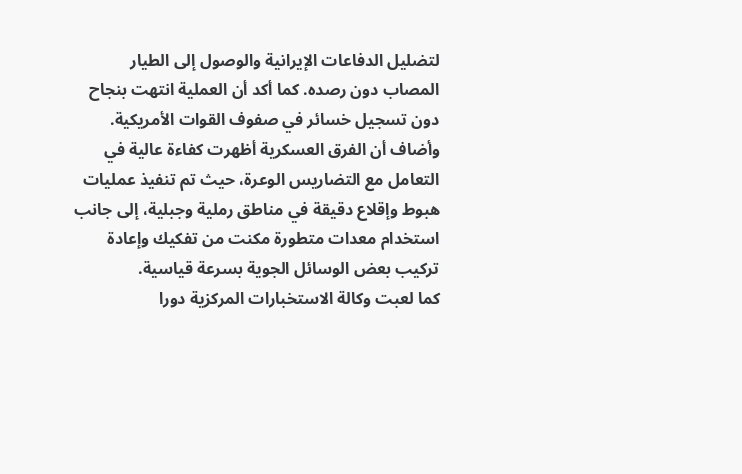لتضليل الدفاعات الإيرانية والوصول إلى الطيار المصاب دون رصده. كما أكد أن العملية انتهت بنجاح دون تسجيل خسائر في صفوف القوات الأمريكية.
وأضاف أن الفرق العسكرية أظهرت كفاءة عالية في التعامل مع التضاريس الوعرة، حيث تم تنفيذ عمليات هبوط وإقلاع دقيقة في مناطق رملية وجبلية، إلى جانب استخدام معدات متطورة مكنت من تفكيك وإعادة تركيب بعض الوسائل الجوية بسرعة قياسية.
كما لعبت وكالة الاستخبارات المركزية دورا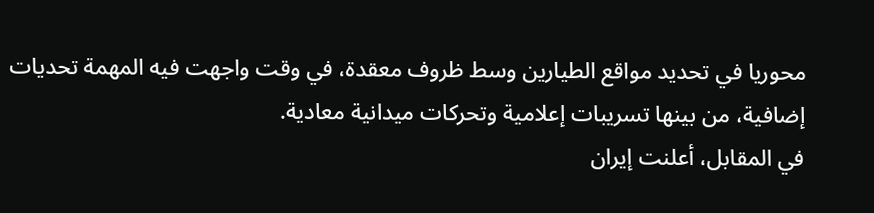محوريا في تحديد مواقع الطيارين وسط ظروف معقدة، في وقت واجهت فيه المهمة تحديات إضافية، من بينها تسريبات إعلامية وتحركات ميدانية معادية.
في المقابل، أعلنت إيران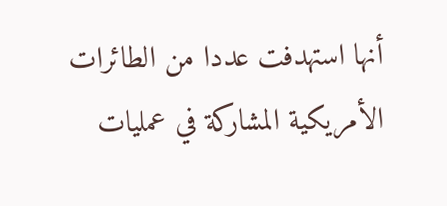أنها استهدفت عددا من الطائرات الأمريكية المشاركة في عمليات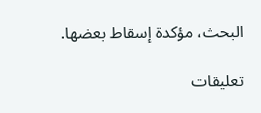البحث، مؤكدة إسقاط بعضها.

تعليقات